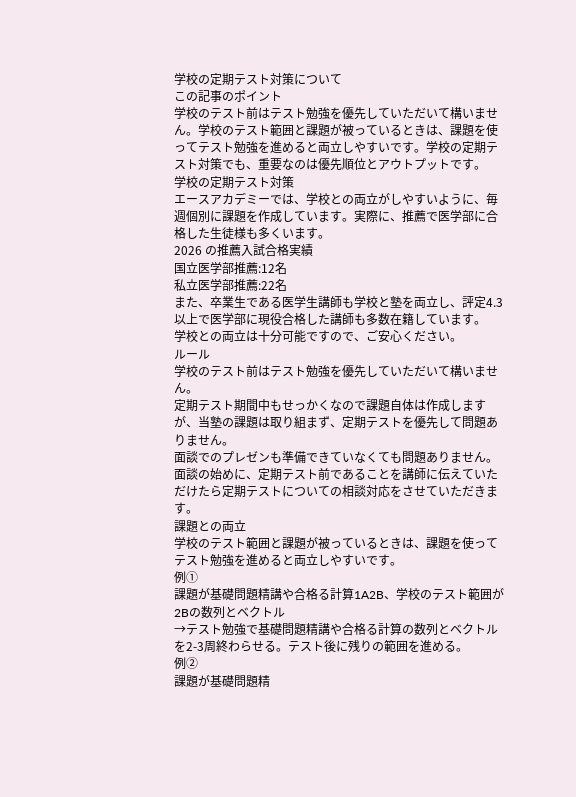学校の定期テスト対策について
この記事のポイント
学校のテスト前はテスト勉強を優先していただいて構いません。学校のテスト範囲と課題が被っているときは、課題を使ってテスト勉強を進めると両立しやすいです。学校の定期テスト対策でも、重要なのは優先順位とアウトプットです。
学校の定期テスト対策
エースアカデミーでは、学校との両立がしやすいように、毎週個別に課題を作成しています。実際に、推薦で医学部に合格した生徒様も多くいます。
2026 の推薦入試合格実績
国立医学部推薦:12名
私立医学部推薦:22名
また、卒業生である医学生講師も学校と塾を両立し、評定4.3以上で医学部に現役合格した講師も多数在籍しています。
学校との両立は十分可能ですので、ご安心ください。
ルール
学校のテスト前はテスト勉強を優先していただいて構いません。
定期テスト期間中もせっかくなので課題自体は作成しますが、当塾の課題は取り組まず、定期テストを優先して問題ありません。
面談でのプレゼンも準備できていなくても問題ありません。
面談の始めに、定期テスト前であることを講師に伝えていただけたら定期テストについての相談対応をさせていただきます。
課題との両立
学校のテスト範囲と課題が被っているときは、課題を使ってテスト勉強を進めると両立しやすいです。
例①
課題が基礎問題精講や合格る計算1A2B、学校のテスト範囲が2Bの数列とベクトル
→テスト勉強で基礎問題精講や合格る計算の数列とベクトルを2-3周終わらせる。テスト後に残りの範囲を進める。
例②
課題が基礎問題精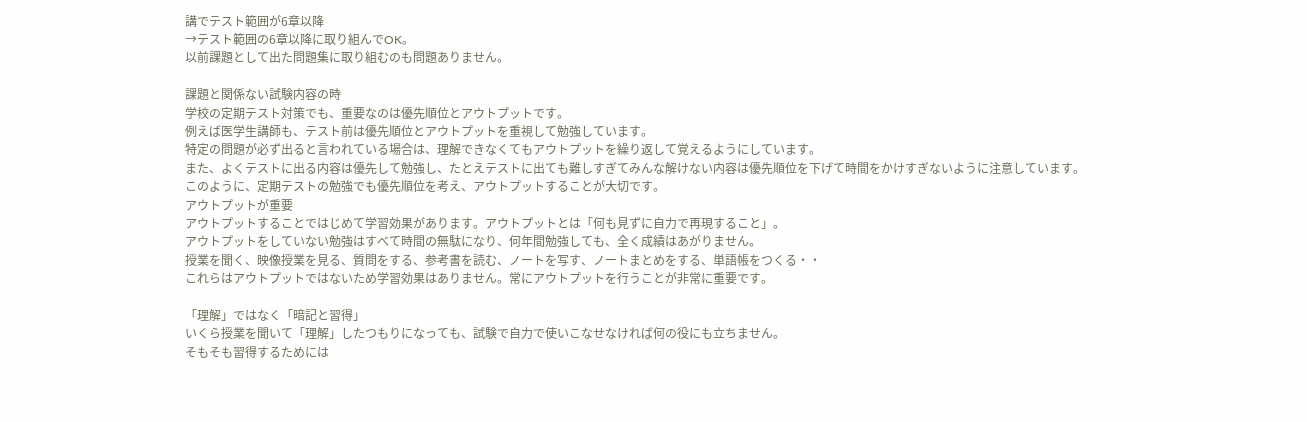講でテスト範囲が6章以降
→テスト範囲の6章以降に取り組んでOK。
以前課題として出た問題集に取り組むのも問題ありません。

課題と関係ない試験内容の時
学校の定期テスト対策でも、重要なのは優先順位とアウトプットです。
例えば医学生講師も、テスト前は優先順位とアウトプットを重視して勉強しています。
特定の問題が必ず出ると言われている場合は、理解できなくてもアウトプットを繰り返して覚えるようにしています。
また、よくテストに出る内容は優先して勉強し、たとえテストに出ても難しすぎてみんな解けない内容は優先順位を下げて時間をかけすぎないように注意しています。
このように、定期テストの勉強でも優先順位を考え、アウトプットすることが大切です。
アウトプットが重要
アウトプットすることではじめて学習効果があります。アウトプットとは「何も見ずに自力で再現すること」。
アウトプットをしていない勉強はすべて時間の無駄になり、何年間勉強しても、全く成績はあがりません。
授業を聞く、映像授業を見る、質問をする、参考書を読む、ノートを写す、ノートまとめをする、単語帳をつくる・・
これらはアウトプットではないため学習効果はありません。常にアウトプットを行うことが非常に重要です。

「理解」ではなく「暗記と習得」
いくら授業を聞いて「理解」したつもりになっても、試験で自力で使いこなせなければ何の役にも立ちません。
そもそも習得するためには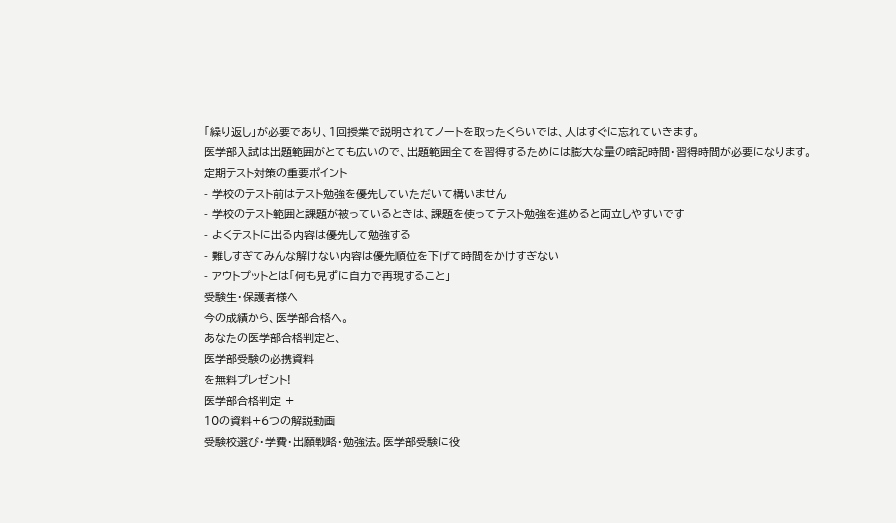「繰り返し」が必要であり、1回授業で説明されてノートを取ったくらいでは、人はすぐに忘れていきます。
医学部入試は出題範囲がとても広いので、出題範囲全てを習得するためには膨大な量の暗記時間・習得時間が必要になります。
定期テスト対策の重要ポイント
- 学校のテスト前はテスト勉強を優先していただいて構いません
- 学校のテスト範囲と課題が被っているときは、課題を使ってテスト勉強を進めると両立しやすいです
- よくテストに出る内容は優先して勉強する
- 難しすぎてみんな解けない内容は優先順位を下げて時間をかけすぎない
- アウトプットとは「何も見ずに自力で再現すること」
受験生・保護者様へ
今の成績から、医学部合格へ。
あなたの医学部合格判定と、
医学部受験の必携資料
を無料プレゼント!
医学部合格判定 +
10の資料+6つの解説動画
受験校選び・学費・出願戦略・勉強法。医学部受験に役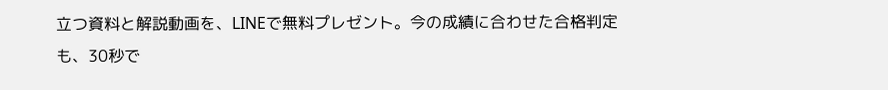立つ資料と解説動画を、LINEで無料プレゼント。今の成績に合わせた合格判定も、30秒で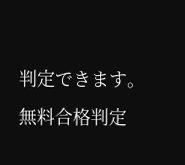判定できます。
無料合格判定